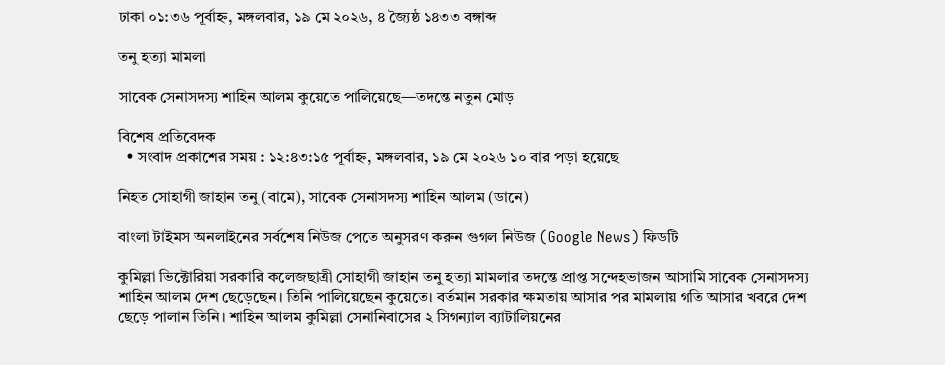ঢাকা ০১:৩৬ পূর্বাহ্ন, মঙ্গলবার, ১৯ মে ২০২৬, ৪ জ্যৈষ্ঠ ১৪৩৩ বঙ্গাব্দ

তনু হত্যা মামলা

সাবেক সেনাসদস্য শাহিন আলম কুয়েতে পালিয়েছে—তদন্তে নতুন মোড়

বিশেষ প্রতিবেদক
  • সংবাদ প্রকাশের সময় : ১২:৪৩:১৫ পূর্বাহ্ন, মঙ্গলবার, ১৯ মে ২০২৬ ১০ বার পড়া হয়েছে

নিহত সোহাগী জাহান তনু (বামে), সাবেক সেনাসদস্য শাহিন আলম (ডানে)

বাংলা টাইমস অনলাইনের সর্বশেষ নিউজ পেতে অনুসরণ করুন গুগল নিউজ (Google News) ফিডটি

কুমিল্লা ভিক্টোরিয়া সরকারি কলেজছাত্রী সোহাগী জাহান তনু হত্যা মামলার তদন্তে প্রাপ্ত সন্দেহভাজন আসামি সাবেক সেনাসদস্য শাহিন আলম দেশ ছেড়েছেন। তিনি পালিয়েছেন কুয়েতে। বর্তমান সরকার ক্ষমতায় আসার পর মামলায় গতি আসার খবরে দেশ ছেড়ে পালান তিনি। শাহিন আলম কুমিল্লা সেনানিবাসের ২ সিগন্যাল ব্যাটালিয়নের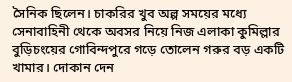সৈনিক ছিলেন। চাকরির খুব অল্প সময়ের মধ্যে সেনাবাহিনী থেকে অবসর নিয়ে নিজ এলাকা কুমিল্লার বুড়িচংয়ের গোবিন্দপুরে গড়ে তোলেন গরুর বড় একটি খামার। দোকান দেন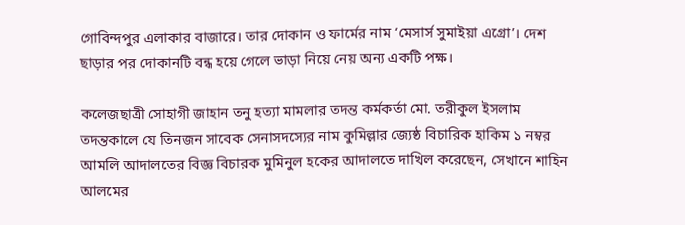গোবিন্দপুর এলাকার বাজারে। তার দোকান ও ফার্মের নাম ‘মেসার্স সুমাইয়া এগ্রো’। দেশ ছাড়ার পর দোকানটি বন্ধ হয়ে গেলে ভাড়া নিয়ে নেয় অন্য একটি পক্ষ।

কলেজছাত্রী সোহাগী জাহান তনু হত্যা মামলার তদন্ত কর্মকর্তা মো. তরীকুল ইসলাম তদন্তকালে যে তিনজন সাবেক সেনাসদস্যের নাম কুমিল্লার জ্যেষ্ঠ বিচারিক হাকিম ১ নম্বর আমলি আদালতের বিজ্ঞ বিচারক মুমিনুল হকের আদালতে দাখিল করেছেন, সেখানে শাহিন আলমের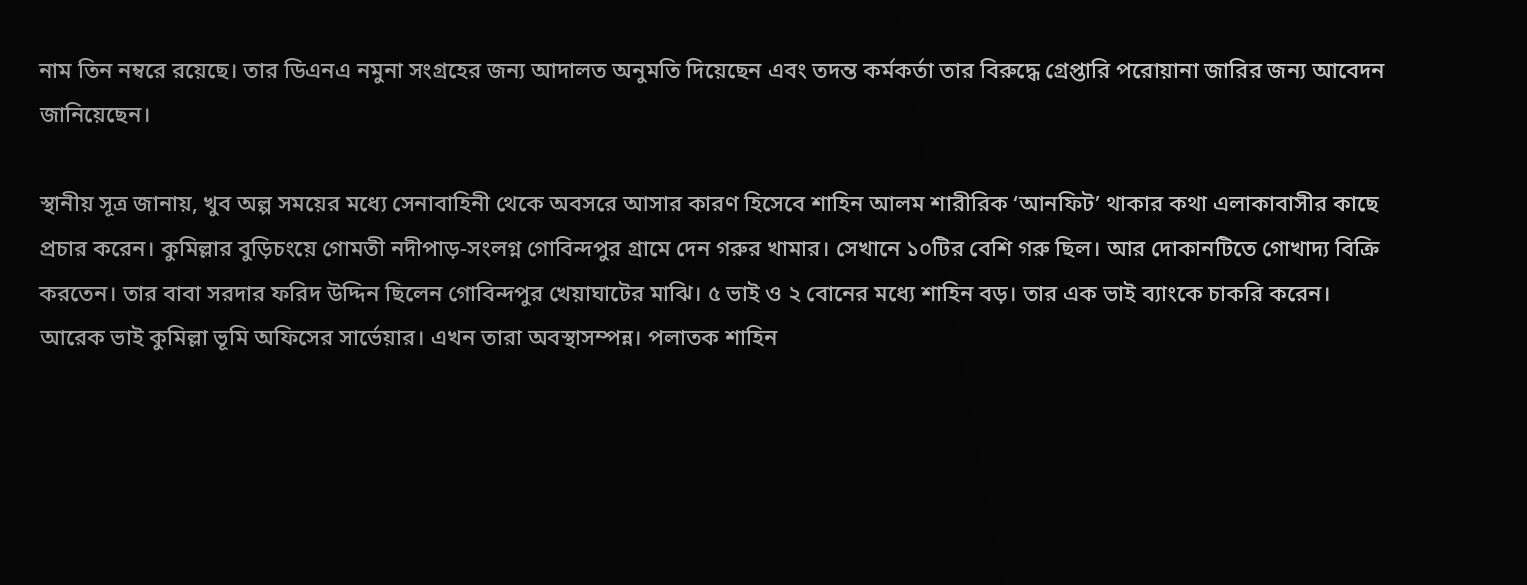নাম তিন নম্বরে রয়েছে। তার ডিএনএ নমুনা সংগ্রহের জন্য আদালত অনুমতি দিয়েছেন এবং তদন্ত কর্মকর্তা তার বিরুদ্ধে গ্রেপ্তারি পরোয়ানা জারির জন্য আবেদন জানিয়েছেন।

স্থানীয় সূত্র জানায়, খুব অল্প সময়ের মধ্যে সেনাবাহিনী থেকে অবসরে আসার কারণ হিসেবে শাহিন আলম শারীরিক ‘আনফিট’ থাকার কথা এলাকাবাসীর কাছে প্রচার করেন। কুমিল্লার বুড়িচংয়ে গোমতী নদীপাড়-সংলগ্ন গোবিন্দপুর গ্রামে দেন গরুর খামার। সেখানে ১০টির বেশি গরু ছিল। আর দোকানটিতে গোখাদ্য বিক্রি করতেন। তার বাবা সরদার ফরিদ উদ্দিন ছিলেন গোবিন্দপুর খেয়াঘাটের মাঝি। ৫ ভাই ও ২ বোনের মধ্যে শাহিন বড়। তার এক ভাই ব্যাংকে চাকরি করেন। আরেক ভাই কুমিল্লা ভূমি অফিসের সার্ভেয়ার। এখন তারা অবস্থাসম্পন্ন। পলাতক শাহিন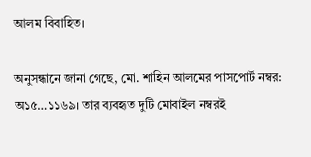আলম বিবাহিত।

অনুসন্ধানে জানা গেছে, মো. শাহিন আলমের পাসপোর্ট নম্বর: অ১৫…১১৬৯। তার ব্যবহৃত দুটি মোবাইল নম্বরই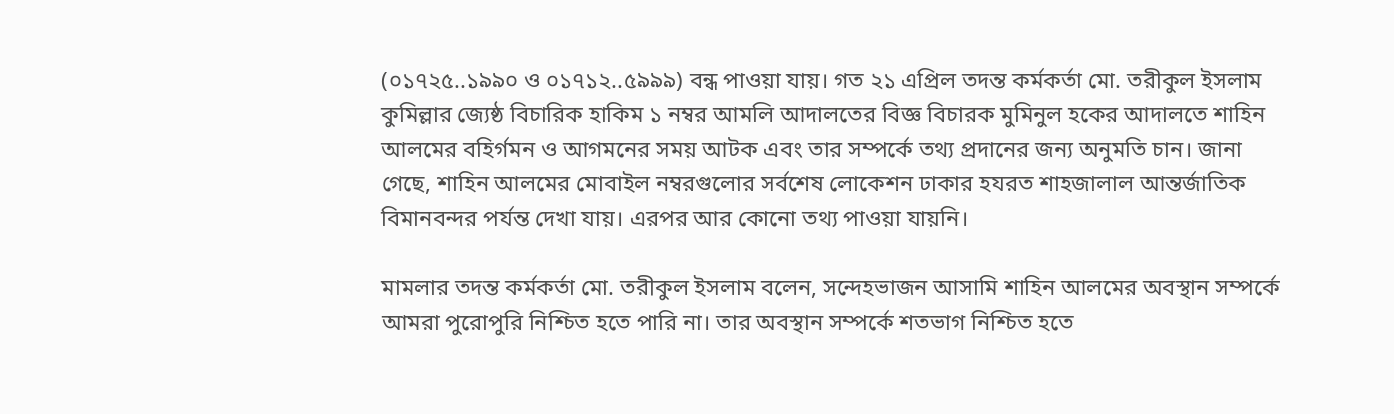(০১৭২৫..১৯৯০ ও ০১৭১২..৫৯৯৯) বন্ধ পাওয়া যায়। গত ২১ এপ্রিল তদন্ত কর্মকর্তা মো. তরীকুল ইসলাম কুমিল্লার জ্যেষ্ঠ বিচারিক হাকিম ১ নম্বর আমলি আদালতের বিজ্ঞ বিচারক মুমিনুল হকের আদালতে শাহিন আলমের বহির্গমন ও আগমনের সময় আটক এবং তার সম্পর্কে তথ্য প্রদানের জন্য অনুমতি চান। জানা গেছে, শাহিন আলমের মোবাইল নম্বরগুলোর সর্বশেষ লোকেশন ঢাকার হযরত শাহজালাল আন্তর্জাতিক বিমানবন্দর পর্যন্ত দেখা যায়। এরপর আর কোনো তথ্য পাওয়া যায়নি।

মামলার তদন্ত কর্মকর্তা মো. তরীকুল ইসলাম বলেন, সন্দেহভাজন আসামি শাহিন আলমের অবস্থান সম্পর্কে আমরা পুরোপুরি নিশ্চিত হতে পারি না। তার অবস্থান সম্পর্কে শতভাগ নিশ্চিত হতে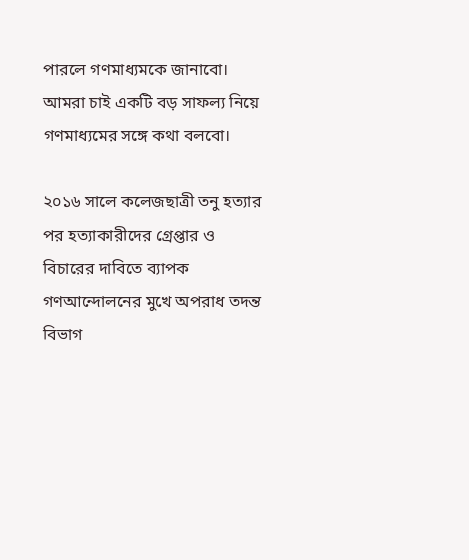পারলে গণমাধ্যমকে জানাবো। আমরা চাই একটি বড় সাফল্য নিয়ে গণমাধ্যমের সঙ্গে কথা বলবো।

২০১৬ সালে কলেজছাত্রী তনু হত্যার পর হত্যাকারীদের গ্রেপ্তার ও বিচারের দাবিতে ব্যাপক গণআন্দোলনের মুখে অপরাধ তদন্ত বিভাগ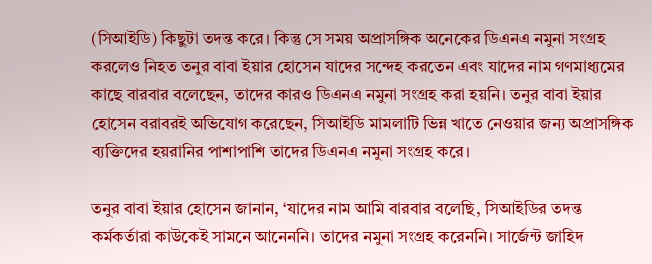(সিআইডি) কিছুটা তদন্ত করে। কিন্তু সে সময় অপ্রাসঙ্গিক অনেকের ডিএনএ নমুনা সংগ্রহ করলেও নিহত তনুর বাবা ইয়ার হোসেন যাদের সন্দেহ করতেন এবং যাদের নাম গণমাধ্যমের কাছে বারবার বলেছেন, তাদের কারও ডিএনএ নমুনা সংগ্রহ করা হয়নি। তনুর বাবা ইয়ার হোসেন বরাবরই অভিযোগ করেছেন, সিআইডি মামলাটি ভিন্ন খাতে নেওয়ার জন্য অপ্রাসঙ্গিক ব্যক্তিদের হয়রানির পাশাপাশি তাদের ডিএনএ নমুনা সংগ্রহ করে।

তনুর বাবা ইয়ার হোসেন জানান, ‘যাদের নাম আমি বারবার বলেছি, সিআইডির তদন্ত কর্মকর্তারা কাউকেই সামনে আনেননি। তাদের নমুনা সংগ্রহ করেননি। সার্জেন্ট জাহিদ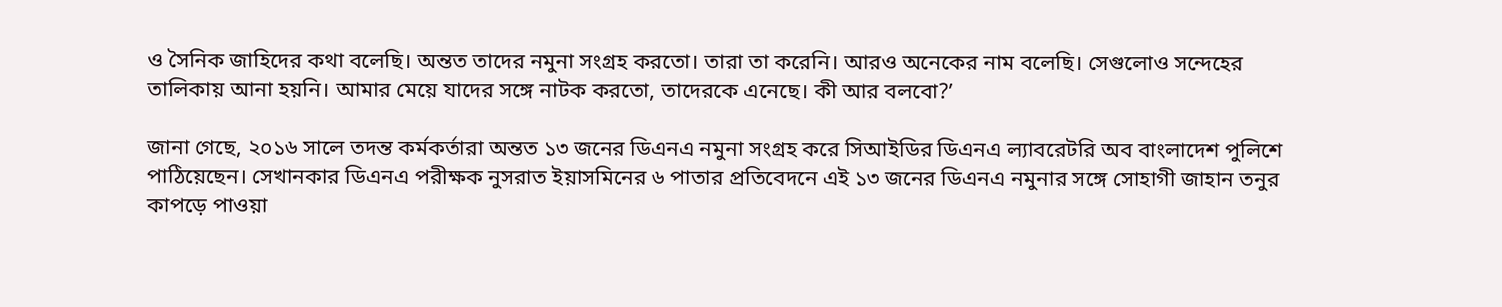ও সৈনিক জাহিদের কথা বলেছি। অন্তত তাদের নমুনা সংগ্রহ করতো। তারা তা করেনি। আরও অনেকের নাম বলেছি। সেগুলোও সন্দেহের তালিকায় আনা হয়নি। আমার মেয়ে যাদের সঙ্গে নাটক করতো, তাদেরকে এনেছে। কী আর বলবো?’

জানা গেছে, ২০১৬ সালে তদন্ত কর্মকর্তারা অন্তত ১৩ জনের ডিএনএ নমুনা সংগ্রহ করে সিআইডির ডিএনএ ল্যাবরেটরি অব বাংলাদেশ পুলিশে পাঠিয়েছেন। সেখানকার ডিএনএ পরীক্ষক নুসরাত ইয়াসমিনের ৬ পাতার প্রতিবেদনে এই ১৩ জনের ডিএনএ নমুনার সঙ্গে সোহাগী জাহান তনুর কাপড়ে পাওয়া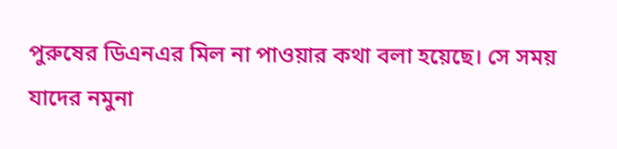পুরুষের ডিএনএর মিল না পাওয়ার কথা বলা হয়েছে। সে সময় যাদের নমুনা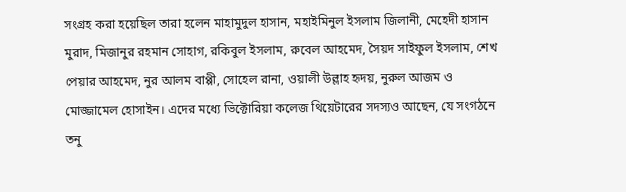সংগ্রহ করা হয়েছিল তারা হলেন মাহামুদুল হাসান, মহাইমিনুল ইসলাম জিলানী, মেহেদী হাসান মুরাদ, মিজানুর রহমান সোহাগ, রকিবুল ইসলাম, রুবেল আহমেদ, সৈয়দ সাইফুল ইসলাম, শেখ পেয়ার আহমেদ, নুর আলম বাপ্পী, সোহেল রানা, ওয়ালী উল্লাহ হৃদয়, নুরুল আজম ও মোজ্জামেল হোসাইন। এদের মধ্যে ভিক্টোরিয়া কলেজ থিয়েটারের সদস্যও আছেন, যে সংগঠনে তনু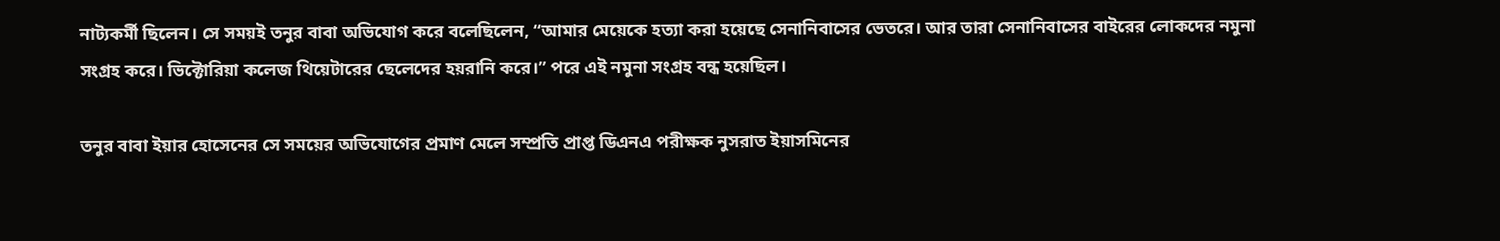নাট্যকর্মী ছিলেন। সে সময়ই তনুর বাবা অভিযোগ করে বলেছিলেন, “আমার মেয়েকে হত্যা করা হয়েছে সেনানিবাসের ভেতরে। আর তারা সেনানিবাসের বাইরের লোকদের নমুনা সংগ্রহ করে। ভিক্টোরিয়া কলেজ থিয়েটারের ছেলেদের হয়রানি করে।” পরে এই নমুনা সংগ্রহ বন্ধ হয়েছিল।

তনুর বাবা ইয়ার হোসেনের সে সময়ের অভিযোগের প্রমাণ মেলে সম্প্রতি প্রাপ্ত ডিএনএ পরীক্ষক নুসরাত ইয়াসমিনের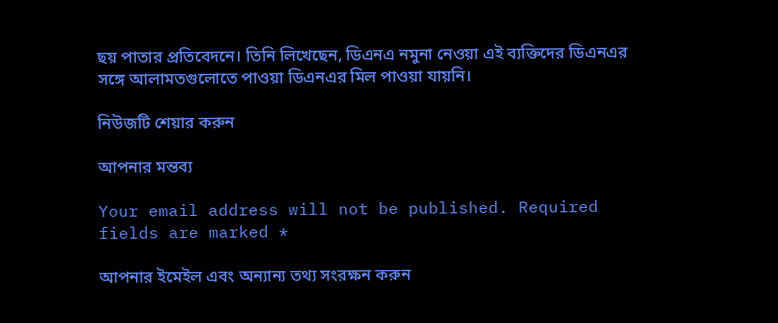ছয় পাতার প্রতিবেদনে। তিনি লিখেছেন, ডিএনএ নমুনা নেওয়া এই ব্যক্তিদের ডিএনএর সঙ্গে আলামতগুলোতে পাওয়া ডিএনএর মিল পাওয়া যায়নি।

নিউজটি শেয়ার করুন

আপনার মন্তব্য

Your email address will not be published. Required fields are marked *

আপনার ইমেইল এবং অন্যান্য তথ্য সংরক্ষন করুন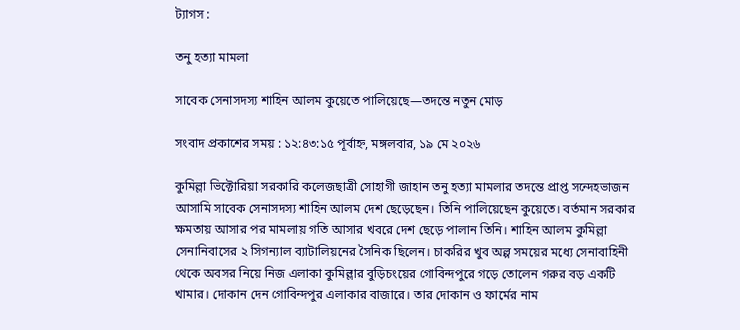ট্যাগস :

তনু হত্যা মামলা

সাবেক সেনাসদস্য শাহিন আলম কুয়েতে পালিয়েছে—তদন্তে নতুন মোড়

সংবাদ প্রকাশের সময় : ১২:৪৩:১৫ পূর্বাহ্ন, মঙ্গলবার, ১৯ মে ২০২৬

কুমিল্লা ভিক্টোরিয়া সরকারি কলেজছাত্রী সোহাগী জাহান তনু হত্যা মামলার তদন্তে প্রাপ্ত সন্দেহভাজন আসামি সাবেক সেনাসদস্য শাহিন আলম দেশ ছেড়েছেন। তিনি পালিয়েছেন কুয়েতে। বর্তমান সরকার ক্ষমতায় আসার পর মামলায় গতি আসার খবরে দেশ ছেড়ে পালান তিনি। শাহিন আলম কুমিল্লা সেনানিবাসের ২ সিগন্যাল ব্যাটালিয়নের সৈনিক ছিলেন। চাকরির খুব অল্প সময়ের মধ্যে সেনাবাহিনী থেকে অবসর নিয়ে নিজ এলাকা কুমিল্লার বুড়িচংয়ের গোবিন্দপুরে গড়ে তোলেন গরুর বড় একটি খামার। দোকান দেন গোবিন্দপুর এলাকার বাজারে। তার দোকান ও ফার্মের নাম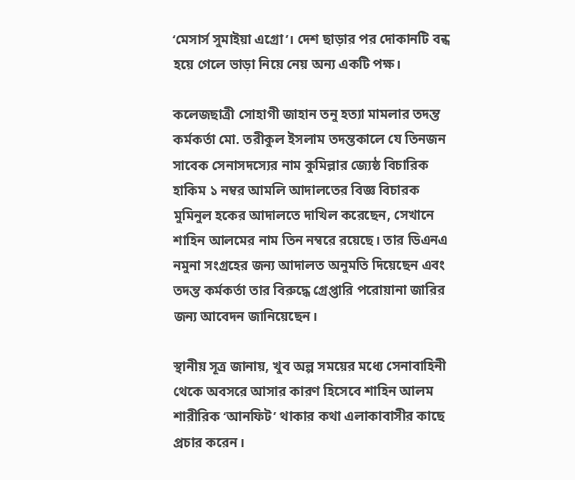‘মেসার্স সুমাইয়া এগ্রো’। দেশ ছাড়ার পর দোকানটি বন্ধ হয়ে গেলে ভাড়া নিয়ে নেয় অন্য একটি পক্ষ।

কলেজছাত্রী সোহাগী জাহান তনু হত্যা মামলার তদন্ত কর্মকর্তা মো. তরীকুল ইসলাম তদন্তকালে যে তিনজন সাবেক সেনাসদস্যের নাম কুমিল্লার জ্যেষ্ঠ বিচারিক হাকিম ১ নম্বর আমলি আদালতের বিজ্ঞ বিচারক মুমিনুল হকের আদালতে দাখিল করেছেন, সেখানে শাহিন আলমের নাম তিন নম্বরে রয়েছে। তার ডিএনএ নমুনা সংগ্রহের জন্য আদালত অনুমতি দিয়েছেন এবং তদন্ত কর্মকর্তা তার বিরুদ্ধে গ্রেপ্তারি পরোয়ানা জারির জন্য আবেদন জানিয়েছেন।

স্থানীয় সূত্র জানায়, খুব অল্প সময়ের মধ্যে সেনাবাহিনী থেকে অবসরে আসার কারণ হিসেবে শাহিন আলম শারীরিক ‘আনফিট’ থাকার কথা এলাকাবাসীর কাছে প্রচার করেন।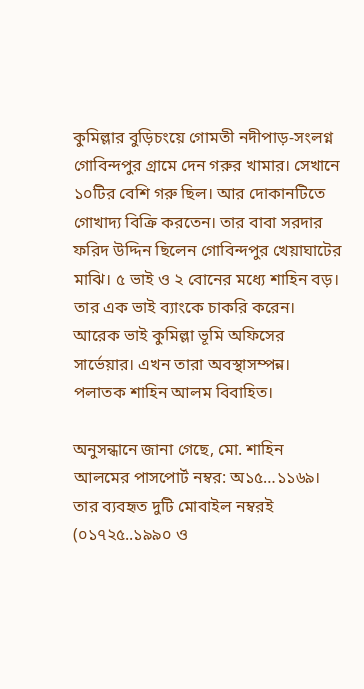কুমিল্লার বুড়িচংয়ে গোমতী নদীপাড়-সংলগ্ন গোবিন্দপুর গ্রামে দেন গরুর খামার। সেখানে ১০টির বেশি গরু ছিল। আর দোকানটিতে গোখাদ্য বিক্রি করতেন। তার বাবা সরদার ফরিদ উদ্দিন ছিলেন গোবিন্দপুর খেয়াঘাটের মাঝি। ৫ ভাই ও ২ বোনের মধ্যে শাহিন বড়। তার এক ভাই ব্যাংকে চাকরি করেন। আরেক ভাই কুমিল্লা ভূমি অফিসের সার্ভেয়ার। এখন তারা অবস্থাসম্পন্ন। পলাতক শাহিন আলম বিবাহিত।

অনুসন্ধানে জানা গেছে, মো. শাহিন আলমের পাসপোর্ট নম্বর: অ১৫…১১৬৯। তার ব্যবহৃত দুটি মোবাইল নম্বরই (০১৭২৫..১৯৯০ ও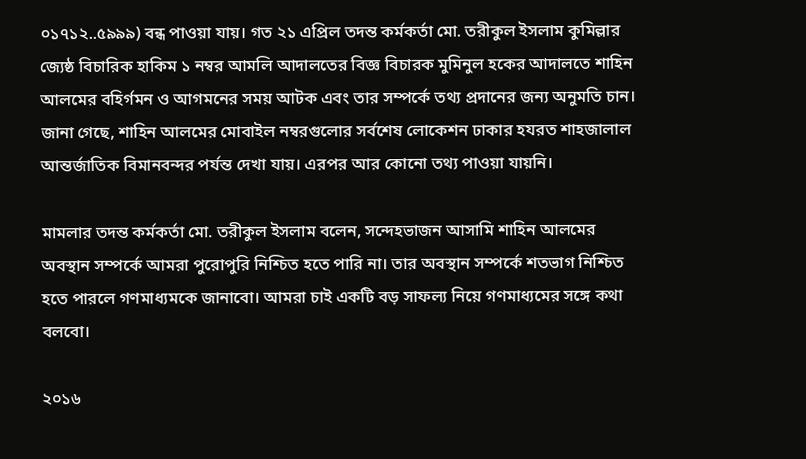০১৭১২..৫৯৯৯) বন্ধ পাওয়া যায়। গত ২১ এপ্রিল তদন্ত কর্মকর্তা মো. তরীকুল ইসলাম কুমিল্লার জ্যেষ্ঠ বিচারিক হাকিম ১ নম্বর আমলি আদালতের বিজ্ঞ বিচারক মুমিনুল হকের আদালতে শাহিন আলমের বহির্গমন ও আগমনের সময় আটক এবং তার সম্পর্কে তথ্য প্রদানের জন্য অনুমতি চান। জানা গেছে, শাহিন আলমের মোবাইল নম্বরগুলোর সর্বশেষ লোকেশন ঢাকার হযরত শাহজালাল আন্তর্জাতিক বিমানবন্দর পর্যন্ত দেখা যায়। এরপর আর কোনো তথ্য পাওয়া যায়নি।

মামলার তদন্ত কর্মকর্তা মো. তরীকুল ইসলাম বলেন, সন্দেহভাজন আসামি শাহিন আলমের অবস্থান সম্পর্কে আমরা পুরোপুরি নিশ্চিত হতে পারি না। তার অবস্থান সম্পর্কে শতভাগ নিশ্চিত হতে পারলে গণমাধ্যমকে জানাবো। আমরা চাই একটি বড় সাফল্য নিয়ে গণমাধ্যমের সঙ্গে কথা বলবো।

২০১৬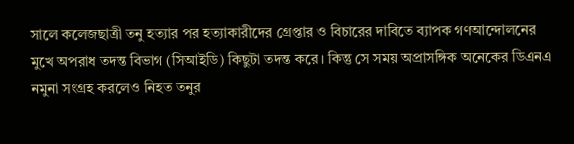সালে কলেজছাত্রী তনু হত্যার পর হত্যাকারীদের গ্রেপ্তার ও বিচারের দাবিতে ব্যাপক গণআন্দোলনের মুখে অপরাধ তদন্ত বিভাগ (সিআইডি) কিছুটা তদন্ত করে। কিন্তু সে সময় অপ্রাসঙ্গিক অনেকের ডিএনএ নমুনা সংগ্রহ করলেও নিহত তনুর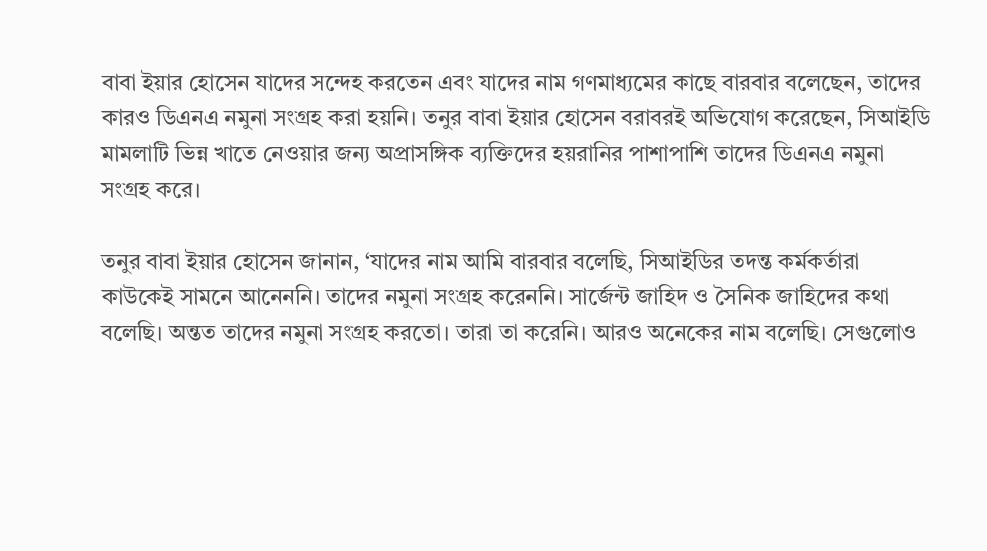বাবা ইয়ার হোসেন যাদের সন্দেহ করতেন এবং যাদের নাম গণমাধ্যমের কাছে বারবার বলেছেন, তাদের কারও ডিএনএ নমুনা সংগ্রহ করা হয়নি। তনুর বাবা ইয়ার হোসেন বরাবরই অভিযোগ করেছেন, সিআইডি মামলাটি ভিন্ন খাতে নেওয়ার জন্য অপ্রাসঙ্গিক ব্যক্তিদের হয়রানির পাশাপাশি তাদের ডিএনএ নমুনা সংগ্রহ করে।

তনুর বাবা ইয়ার হোসেন জানান, ‘যাদের নাম আমি বারবার বলেছি, সিআইডির তদন্ত কর্মকর্তারা কাউকেই সামনে আনেননি। তাদের নমুনা সংগ্রহ করেননি। সার্জেন্ট জাহিদ ও সৈনিক জাহিদের কথা বলেছি। অন্তত তাদের নমুনা সংগ্রহ করতো। তারা তা করেনি। আরও অনেকের নাম বলেছি। সেগুলোও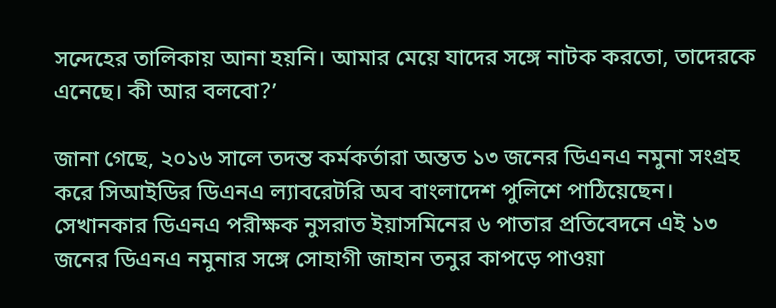সন্দেহের তালিকায় আনা হয়নি। আমার মেয়ে যাদের সঙ্গে নাটক করতো, তাদেরকে এনেছে। কী আর বলবো?’

জানা গেছে, ২০১৬ সালে তদন্ত কর্মকর্তারা অন্তত ১৩ জনের ডিএনএ নমুনা সংগ্রহ করে সিআইডির ডিএনএ ল্যাবরেটরি অব বাংলাদেশ পুলিশে পাঠিয়েছেন। সেখানকার ডিএনএ পরীক্ষক নুসরাত ইয়াসমিনের ৬ পাতার প্রতিবেদনে এই ১৩ জনের ডিএনএ নমুনার সঙ্গে সোহাগী জাহান তনুর কাপড়ে পাওয়া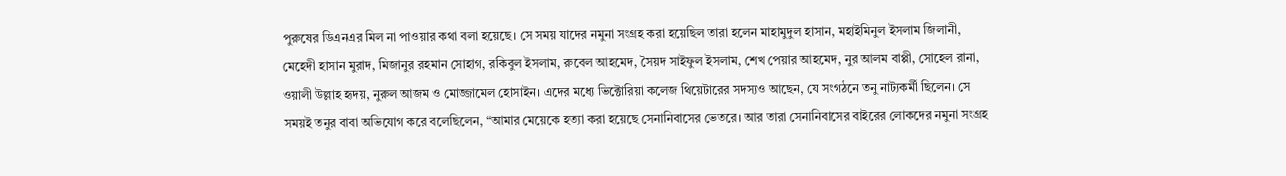পুরুষের ডিএনএর মিল না পাওয়ার কথা বলা হয়েছে। সে সময় যাদের নমুনা সংগ্রহ করা হয়েছিল তারা হলেন মাহামুদুল হাসান, মহাইমিনুল ইসলাম জিলানী, মেহেদী হাসান মুরাদ, মিজানুর রহমান সোহাগ, রকিবুল ইসলাম, রুবেল আহমেদ, সৈয়দ সাইফুল ইসলাম, শেখ পেয়ার আহমেদ, নুর আলম বাপ্পী, সোহেল রানা, ওয়ালী উল্লাহ হৃদয়, নুরুল আজম ও মোজ্জামেল হোসাইন। এদের মধ্যে ভিক্টোরিয়া কলেজ থিয়েটারের সদস্যও আছেন, যে সংগঠনে তনু নাট্যকর্মী ছিলেন। সে সময়ই তনুর বাবা অভিযোগ করে বলেছিলেন, “আমার মেয়েকে হত্যা করা হয়েছে সেনানিবাসের ভেতরে। আর তারা সেনানিবাসের বাইরের লোকদের নমুনা সংগ্রহ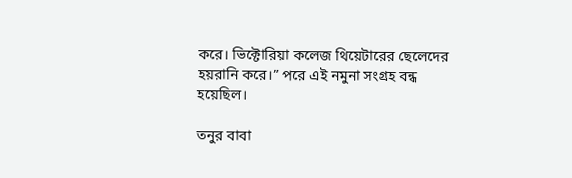করে। ভিক্টোরিয়া কলেজ থিয়েটারের ছেলেদের হয়রানি করে।” পরে এই নমুনা সংগ্রহ বন্ধ হয়েছিল।

তনুর বাবা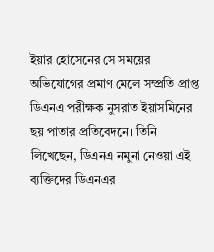ইয়ার হোসেনের সে সময়ের অভিযোগের প্রমাণ মেলে সম্প্রতি প্রাপ্ত ডিএনএ পরীক্ষক নুসরাত ইয়াসমিনের ছয় পাতার প্রতিবেদনে। তিনি লিখেছেন, ডিএনএ নমুনা নেওয়া এই ব্যক্তিদের ডিএনএর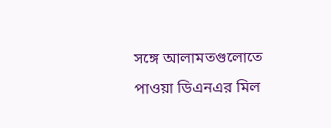সঙ্গে আলামতগুলোতে পাওয়া ডিএনএর মিল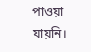পাওয়া যায়নি।